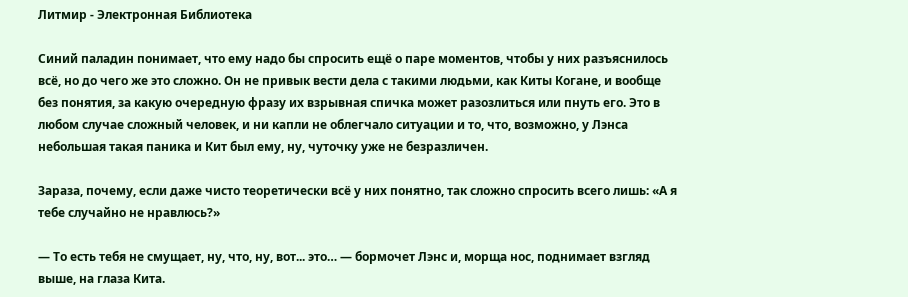Литмир - Электронная Библиотека

Синий паладин понимает, что ему надо бы спросить ещё о паре моментов, чтобы у них разъяснилось всё, но до чего же это сложно. Он не привык вести дела с такими людьми, как Киты Когане, и вообще без понятия, за какую очередную фразу их взрывная спичка может разозлиться или пнуть его. Это в любом случае сложный человек, и ни капли не облегчало ситуации и то, что, возможно, у Лэнса небольшая такая паника и Кит был ему, ну, чуточку уже не безразличен.

Зараза, почему, если даже чисто теоретически всё у них понятно, так сложно спросить всего лишь: «А я тебе случайно не нравлюсь?»

— То есть тебя не смущает, ну, что, ну, вот... это… — бормочет Лэнс и, морща нос, поднимает взгляд выше, на глаза Кита.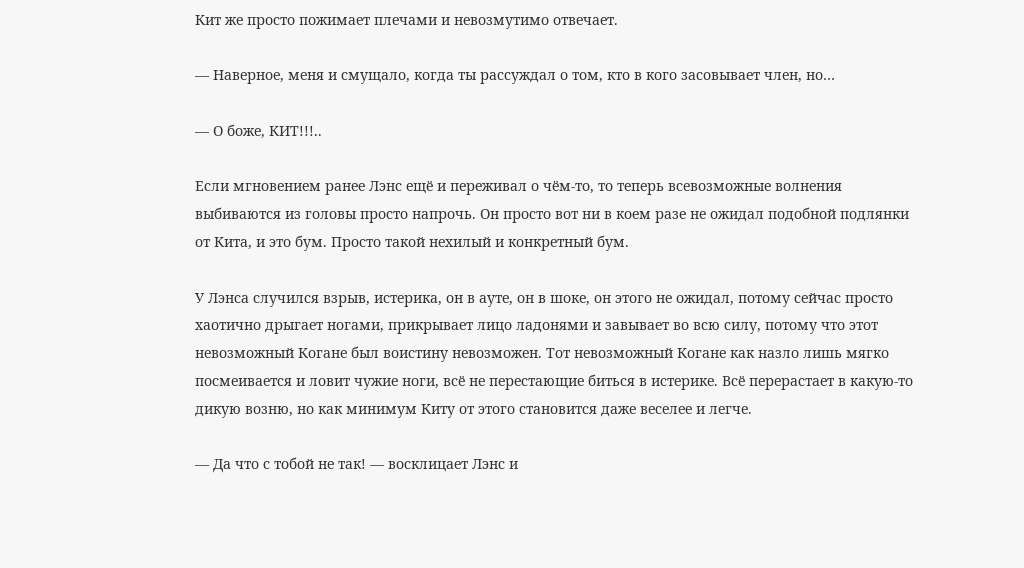Кит же просто пожимает плечами и невозмутимо отвечает.

— Наверное, меня и смущало, когда ты рассуждал о том, кто в кого засовывает член, но…

— О боже, КИТ!!!..

Если мгновением ранее Лэнс ещё и переживал о чём-то, то теперь всевозможные волнения выбиваются из головы просто напрочь. Он просто вот ни в коем разе не ожидал подобной подлянки от Кита, и это бум. Просто такой нехилый и конкретный бум.

У Лэнса случился взрыв, истерика, он в ауте, он в шоке, он этого не ожидал, потому сейчас просто хаотично дрыгает ногами, прикрывает лицо ладонями и завывает во всю силу, потому что этот невозможный Когане был воистину невозможен. Тот невозможный Когане как назло лишь мягко посмеивается и ловит чужие ноги, всё не перестающие биться в истерике. Всё перерастает в какую-то дикую возню, но как минимум Киту от этого становится даже веселее и легче.

— Да что с тобой не так! — восклицает Лэнс и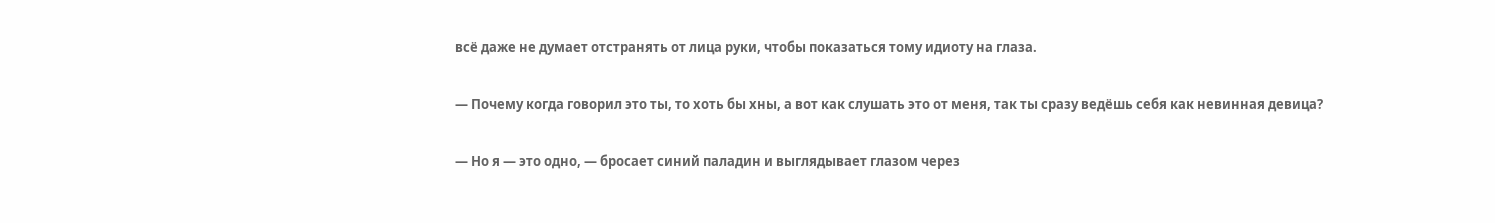всё даже не думает отстранять от лица руки, чтобы показаться тому идиоту на глаза.

— Почему когда говорил это ты, то хоть бы хны, а вот как слушать это от меня, так ты сразу ведёшь себя как невинная девица?

— Но я — это одно, — бросает синий паладин и выглядывает глазом через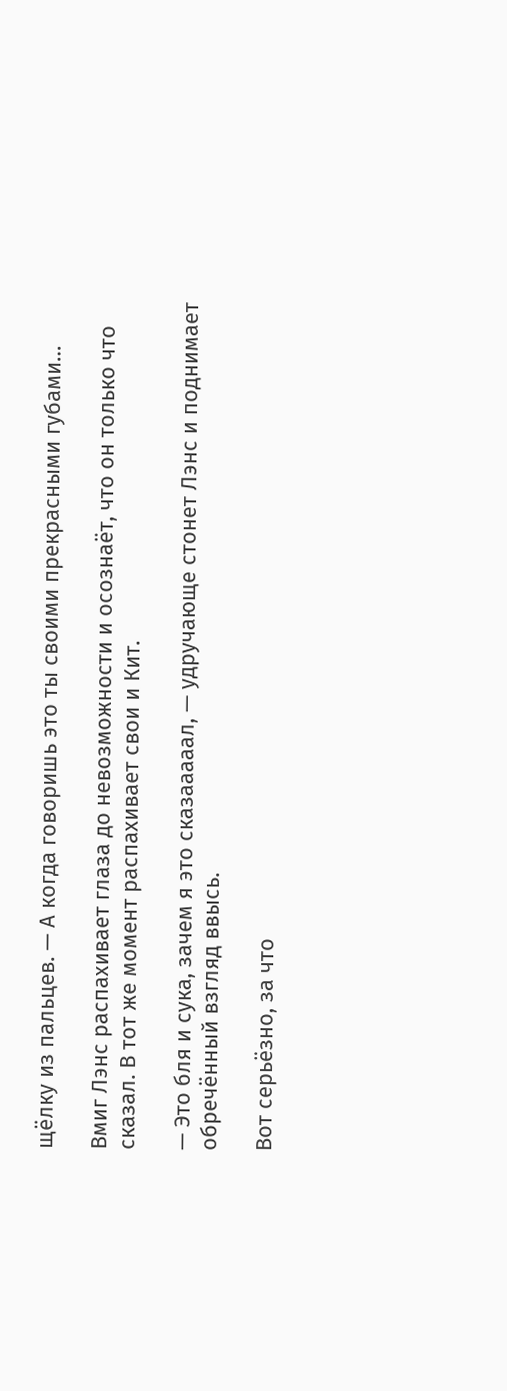щёлку из пальцев. — А когда говоришь это ты своими прекрасными губами…

Вмиг Лэнс распахивает глаза до невозможности и осознаёт, что он только что сказал. В тот же момент распахивает свои и Кит.

— Это бля и сука, зачем я это сказааааал, — удручающе стонет Лэнс и поднимает обречённый взгляд ввысь.

Вот серьёзно, за что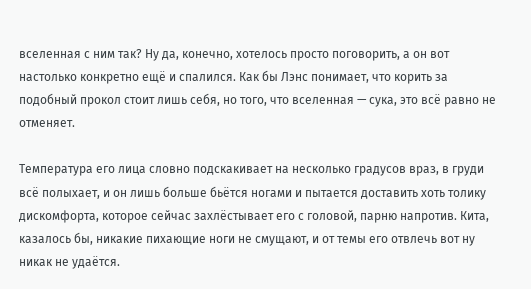вселенная с ним так? Ну да, конечно, хотелось просто поговорить, а он вот настолько конкретно ещё и спалился. Как бы Лэнс понимает, что корить за подобный прокол стоит лишь себя, но того, что вселенная — сука, это всё равно не отменяет.

Температура его лица словно подскакивает на несколько градусов враз, в груди всё полыхает, и он лишь больше бьётся ногами и пытается доставить хоть толику дискомфорта, которое сейчас захлёстывает его с головой, парню напротив. Кита, казалось бы, никакие пихающие ноги не смущают, и от темы его отвлечь вот ну никак не удаётся.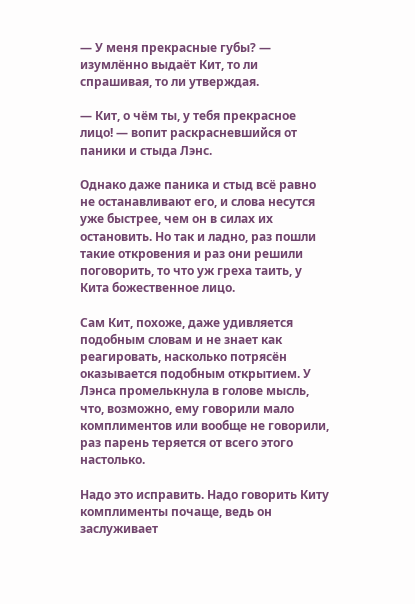— У меня прекрасные губы? — изумлённо выдаёт Кит, то ли спрашивая, то ли утверждая.

— Кит, о чём ты, у тебя прекрасное лицо! — вопит раскрасневшийся от паники и стыда Лэнс.

Однако даже паника и стыд всё равно не останавливают его, и слова несутся уже быстрее, чем он в силах их остановить. Но так и ладно, раз пошли такие откровения и раз они решили поговорить, то что уж греха таить, у Кита божественное лицо.

Сам Кит, похоже, даже удивляется подобным словам и не знает как реагировать, насколько потрясён оказывается подобным открытием. У Лэнса промелькнула в голове мысль, что, возможно, ему говорили мало комплиментов или вообще не говорили, раз парень теряется от всего этого настолько.

Надо это исправить. Надо говорить Киту комплименты почаще, ведь он заслуживает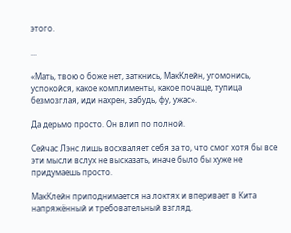этого.

...

«Мать, твою о боже нет, заткнись, МакКлейн, угомонись, успокойся, какое комплименты, какое почаще, тупица безмозглая, иди нахрен, забудь, фу, ужас».

Да дерьмо просто. Он влип по полной.

Сейчас Лэнс лишь восхваляет себя за то, что смог хотя бы все эти мысли вслух не высказать, иначе было бы хуже не придумаешь просто.

МакКлейн приподнимается на локтях и вперивает в Кита напряжённый и требовательный взгляд.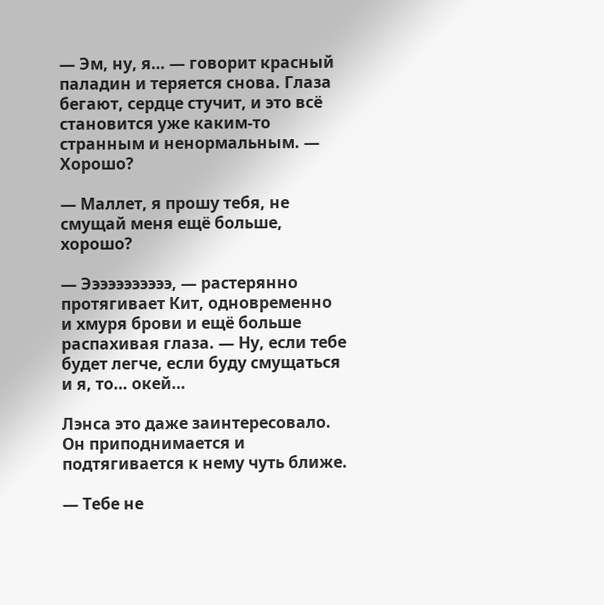— Эм, ну, я… — говорит красный паладин и теряется снова. Глаза бегают, сердце стучит, и это всё становится уже каким-то странным и ненормальным. — Хорошо?

— Маллет, я прошу тебя, не смущай меня ещё больше, хорошо?

— Эээээээээээ, — растерянно протягивает Кит, одновременно и хмуря брови и ещё больше распахивая глаза. — Ну, если тебе будет легче, если буду смущаться и я, то… окей…

Лэнса это даже заинтересовало. Он приподнимается и подтягивается к нему чуть ближе.

— Тебе не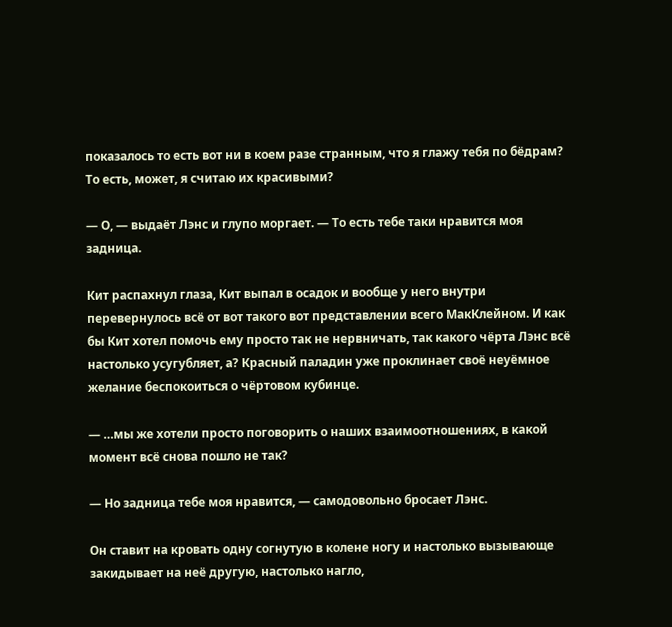показалось то есть вот ни в коем разе странным, что я глажу тебя по бёдрам? То есть, может, я считаю их красивыми?

— О, — выдаёт Лэнс и глупо моргает. — То есть тебе таки нравится моя задница.

Кит распахнул глаза, Кит выпал в осадок и вообще у него внутри перевернулось всё от вот такого вот представлении всего МакКлейном. И как бы Кит хотел помочь ему просто так не нервничать, так какого чёрта Лэнс всё настолько усугубляет, а? Красный паладин уже проклинает своё неуёмное желание беспокоиться о чёртовом кубинце.

— …мы же хотели просто поговорить о наших взаимоотношениях, в какой момент всё снова пошло не так?

— Но задница тебе моя нравится, — самодовольно бросает Лэнс.

Он ставит на кровать одну согнутую в колене ногу и настолько вызывающе закидывает на неё другую, настолько нагло,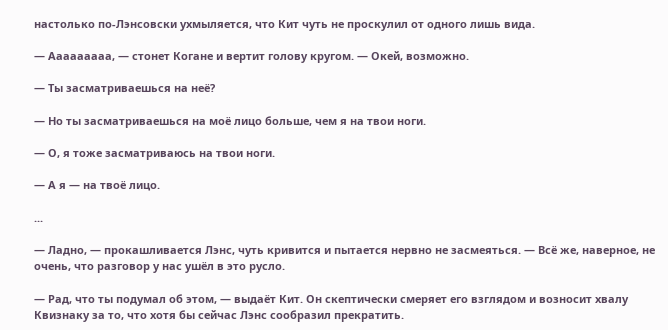настолько по-Лэнсовски ухмыляется, что Кит чуть не проскулил от одного лишь вида.

— Ааааааааа, — стонет Когане и вертит голову кругом. — Окей, возможно.

— Ты засматриваешься на неё?

— Но ты засматриваешься на моё лицо больше, чем я на твои ноги.

— О, я тоже засматриваюсь на твои ноги.

— А я — на твоё лицо.

...

— Ладно, — прокашливается Лэнс, чуть кривится и пытается нервно не засмеяться. — Всё же, наверное, не очень, что разговор у нас ушёл в это русло.

— Рад, что ты подумал об этом, — выдаёт Кит. Он скептически смеряет его взглядом и возносит хвалу Квизнаку за то, что хотя бы сейчас Лэнс сообразил прекратить.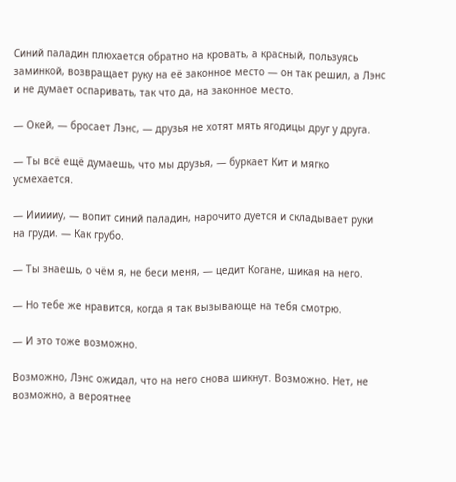Синий паладин плюхается обратно на кровать, а красный, пользуясь заминкой, возвращает руку на её законное место — он так решил, а Лэнс и не думает оспаривать, так что да, на законное место.

— Окей, — бросает Лэнс, — друзья не хотят мять ягодицы друг у друга.

— Ты всё ещё думаешь, что мы друзья, — буркает Кит и мягко усмехается.

— Иииииу, — вопит синий паладин, нарочито дуется и складывает руки на груди. — Как грубо.

— Ты знаешь, о чём я, не беси меня, — цедит Когане, шикая на него.

— Но тебе же нравится, когда я так вызывающе на тебя смотрю.

— И это тоже возможно.

Возможно, Лэнс ожидал, что на него снова шикнут. Возможно. Нет, не возможно, а вероятнее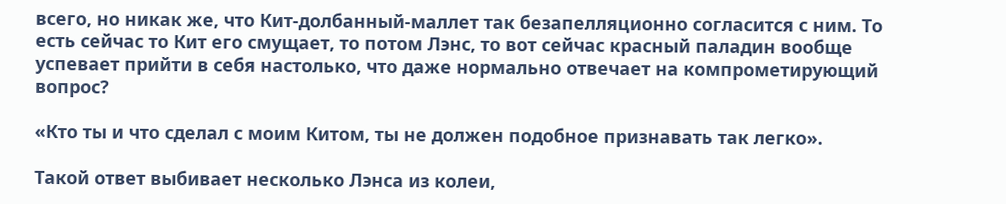всего, но никак же, что Кит-долбанный-маллет так безапелляционно согласится с ним. То есть сейчас то Кит его смущает, то потом Лэнс, то вот сейчас красный паладин вообще успевает прийти в себя настолько, что даже нормально отвечает на компрометирующий вопрос?

«Кто ты и что сделал с моим Китом, ты не должен подобное признавать так легко».

Такой ответ выбивает несколько Лэнса из колеи,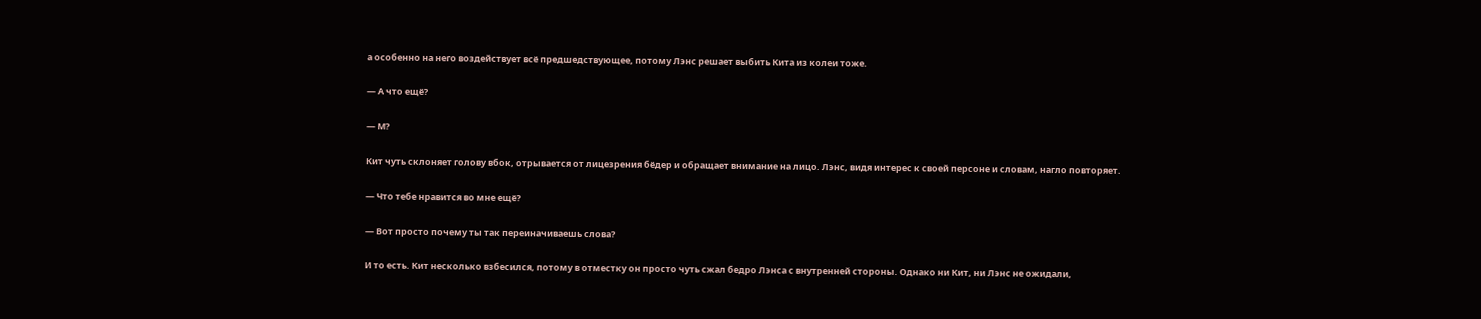а особенно на него воздействует всё предшедствующее, потому Лэнс решает выбить Кита из колеи тоже.

— А что ещё?

— М?

Кит чуть склоняет голову вбок, отрывается от лицезрения бёдер и обращает внимание на лицо. Лэнс, видя интерес к своей персоне и словам, нагло повторяет.

— Что тебе нравится во мне ещё?

— Вот просто почему ты так переиначиваешь слова?

И то есть. Кит несколько взбесился, потому в отместку он просто чуть сжал бедро Лэнса с внутренней стороны. Однако ни Кит, ни Лэнс не ожидали,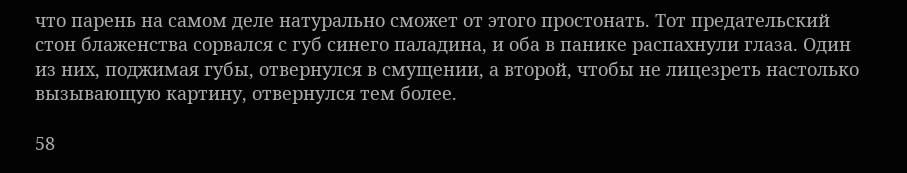что парень на самом деле натурально сможет от этого простонать. Тот предательский стон блаженства сорвался с губ синего паладина, и оба в панике распахнули глаза. Один из них, поджимая губы, отвернулся в смущении, а второй, чтобы не лицезреть настолько вызывающую картину, отвернулся тем более.

58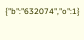{"b":"632074","o":1}